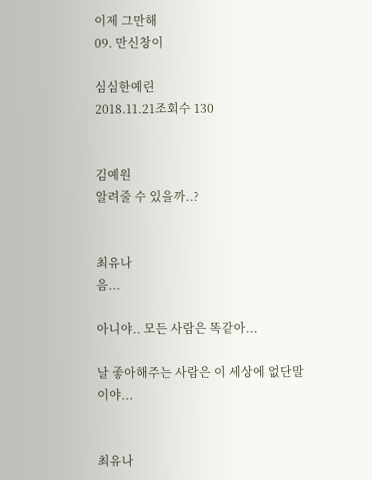이제 그만해
09. 만신창이

심심한예린
2018.11.21조회수 130


김예원
알려줄 수 있을까..?


최유나
음...

아니야.. 모든 사람은 똑같아...

날 좋아해주는 사람은 이 세상에 없단말이야...


최유나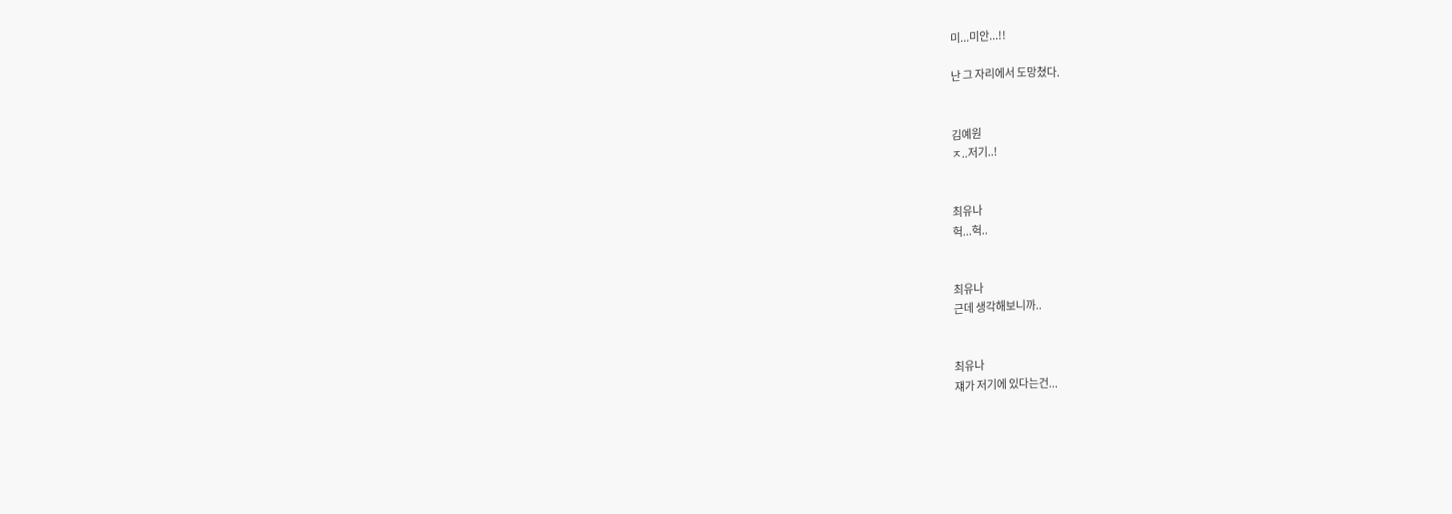미...미안...!!

난 그 자리에서 도망쳤다.


김예원
ㅈ..저기..!


최유나
헉...헉..


최유나
근데 생각해보니까..


최유나
쟤가 저기에 있다는건...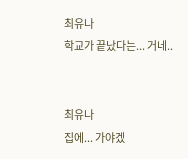최유나
학교가 끝났다는... 거네..


최유나
집에... 가야겠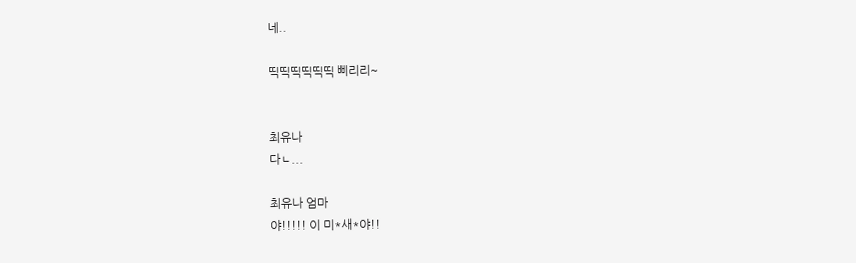네..

띡띡띡띡띡띡 삐리리~


최유나
다ㄴ...

최유나 엄마
야!!!!! 이 미*새*야!!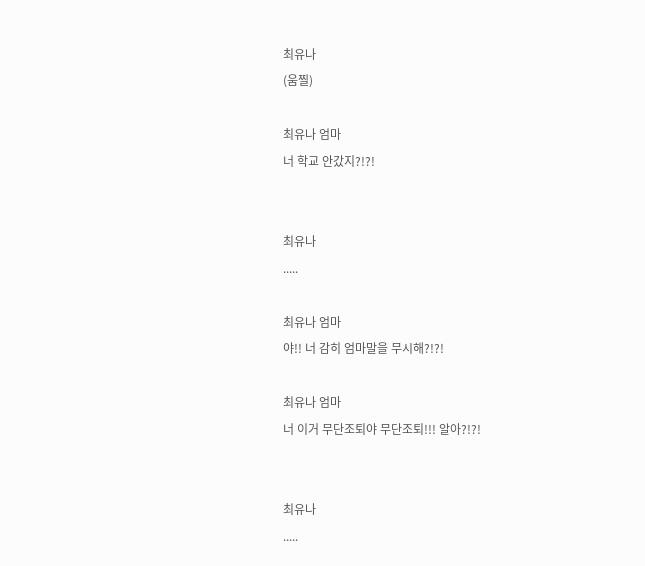최유나
(움찔)

최유나 엄마
너 학교 안갔지?!?!


최유나
.....

최유나 엄마
야!! 너 감히 엄마말을 무시해?!?!

최유나 엄마
너 이거 무단조퇴야 무단조퇴!!! 알아?!?!


최유나
.....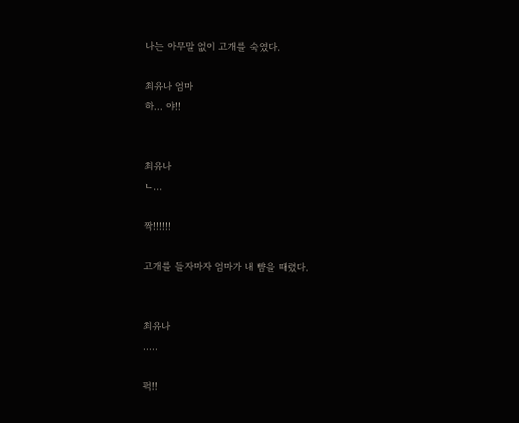나는 아무말 없이 고개를 숙였다.

최유나 엄마
하... 야!!


최유나
ㄴ...

짝!!!!!!

고개를 들자마자 엄마가 내 뺨을 때렸다.


최유나
.....

퍽!!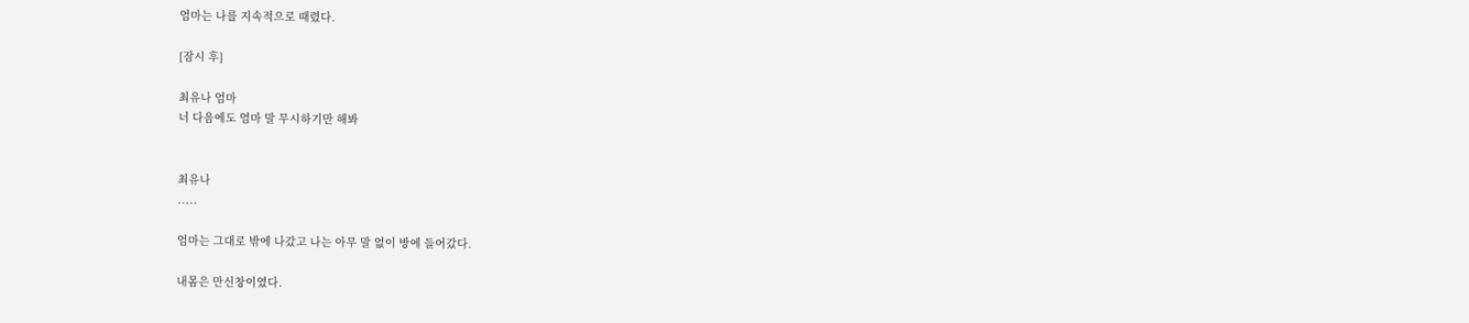엄마는 나를 지속적으로 때렸다.

[잠시 후]

최유나 엄마
너 다음에도 엄마 말 무시하기만 해봐


최유나
.....

엄마는 그대로 밖에 나갔고 나는 아무 말 없이 방에 들어갔다.

내몸은 만신창이였다.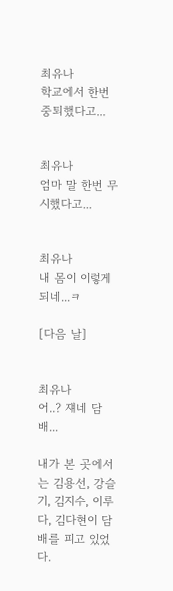최유나
학교에서 한번 중퇴했다고...


최유나
엄마 말 한번 무시했다고...


최유나
내 몸이 이렇게 되네...ㅋ

[다음 날]


최유나
어..? 쟤네 담배...

내가 본 곳에서는 김용선, 강슬기, 김지수, 이루다, 김다현이 담배를 피고 있었다.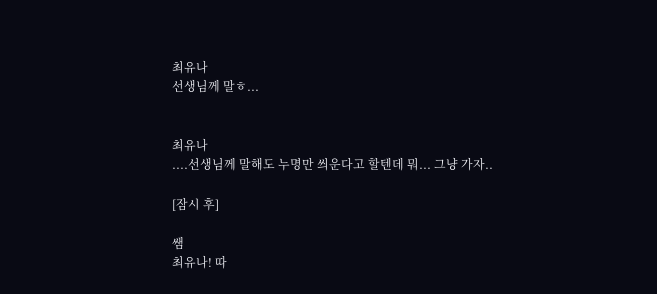최유나
선생님께 말ㅎ...


최유나
....선생님께 말해도 누명만 씌운다고 할텐데 뭐... 그냥 가자..

[잠시 후]

쌤
최유나! 따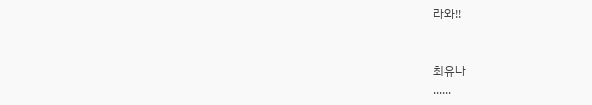라와!!


최유나
......